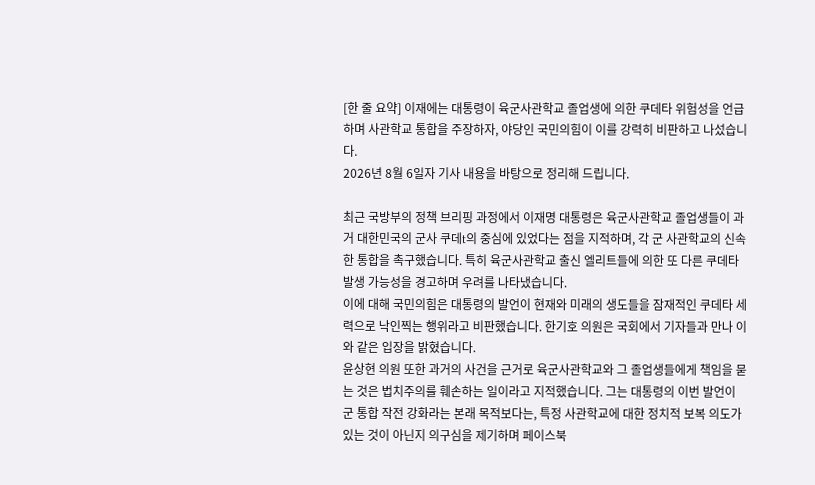[한 줄 요약] 이재에는 대통령이 육군사관학교 졸업생에 의한 쿠데타 위험성을 언급하며 사관학교 통합을 주장하자, 야당인 국민의힘이 이를 강력히 비판하고 나섰습니다.
2026년 8월 6일자 기사 내용을 바탕으로 정리해 드립니다.

최근 국방부의 정책 브리핑 과정에서 이재명 대통령은 육군사관학교 졸업생들이 과거 대한민국의 군사 쿠데t의 중심에 있었다는 점을 지적하며, 각 군 사관학교의 신속한 통합을 촉구했습니다. 특히 육군사관학교 출신 엘리트들에 의한 또 다른 쿠데타 발생 가능성을 경고하며 우려를 나타냈습니다.
이에 대해 국민의힘은 대통령의 발언이 현재와 미래의 생도들을 잠재적인 쿠데타 세력으로 낙인찍는 행위라고 비판했습니다. 한기호 의원은 국회에서 기자들과 만나 이와 같은 입장을 밝혔습니다.
윤상현 의원 또한 과거의 사건을 근거로 육군사관학교와 그 졸업생들에게 책임을 묻는 것은 법치주의를 훼손하는 일이라고 지적했습니다. 그는 대통령의 이번 발언이 군 통합 작전 강화라는 본래 목적보다는, 특정 사관학교에 대한 정치적 보복 의도가 있는 것이 아닌지 의구심을 제기하며 페이스북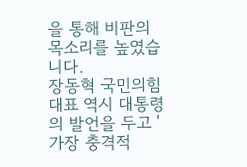을 통해 비판의 목소리를 높였습니다.
장동혁 국민의힘 대표 역시 대통령의 발언을 두고 '가장 충격적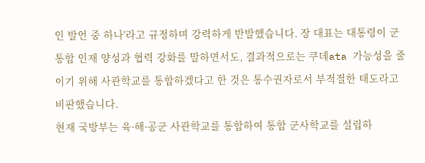인 발언 중 하나'라고 규정하며 강력하게 반발했습니다. 장 대표는 대통령이 군 통합 인재 양성과 협력 강화를 말하면서도, 결과적으로는 쿠데ata 가능성을 줄이기 위해 사관학교를 통합하겠다고 한 것은 통수권자로서 부적절한 태도라고 비판했습니다.
현재 국방부는 육·해·공군 사관학교를 통합하여 통합 군사학교를 설립하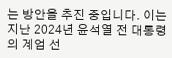는 방안을 추진 중입니다. 이는 지난 2024년 윤석열 전 대통령의 계엄 선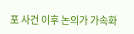포 사건 이후 논의가 가속화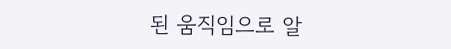된 움직임으로 알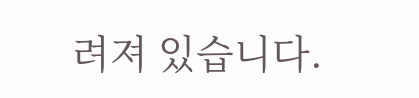려져 있습니다.